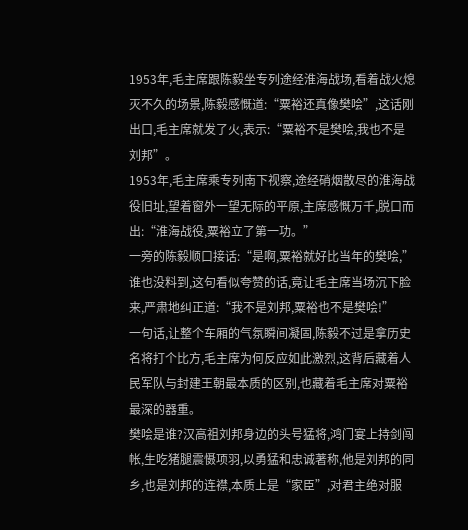1953年,毛主席跟陈毅坐专列途经淮海战场,看着战火熄灭不久的场景,陈毅感慨道:“粟裕还真像樊哙”,这话刚出口,毛主席就发了火,表示:“粟裕不是樊哙,我也不是刘邦”。
1953年,毛主席乘专列南下视察,途经硝烟散尽的淮海战役旧址,望着窗外一望无际的平原,主席感慨万千,脱口而出:“淮海战役,粟裕立了第一功。”
一旁的陈毅顺口接话:“是啊,粟裕就好比当年的樊哙,”谁也没料到,这句看似夸赞的话,竟让毛主席当场沉下脸来,严肃地纠正道:“我不是刘邦,粟裕也不是樊哙!”
一句话,让整个车厢的气氛瞬间凝固,陈毅不过是拿历史名将打个比方,毛主席为何反应如此激烈,这背后藏着人民军队与封建王朝最本质的区别,也藏着毛主席对粟裕最深的器重。
樊哙是谁?汉高祖刘邦身边的头号猛将,鸿门宴上持剑闯帐,生吃猪腿震慑项羽,以勇猛和忠诚著称,他是刘邦的同乡,也是刘邦的连襟,本质上是“家臣”,对君主绝对服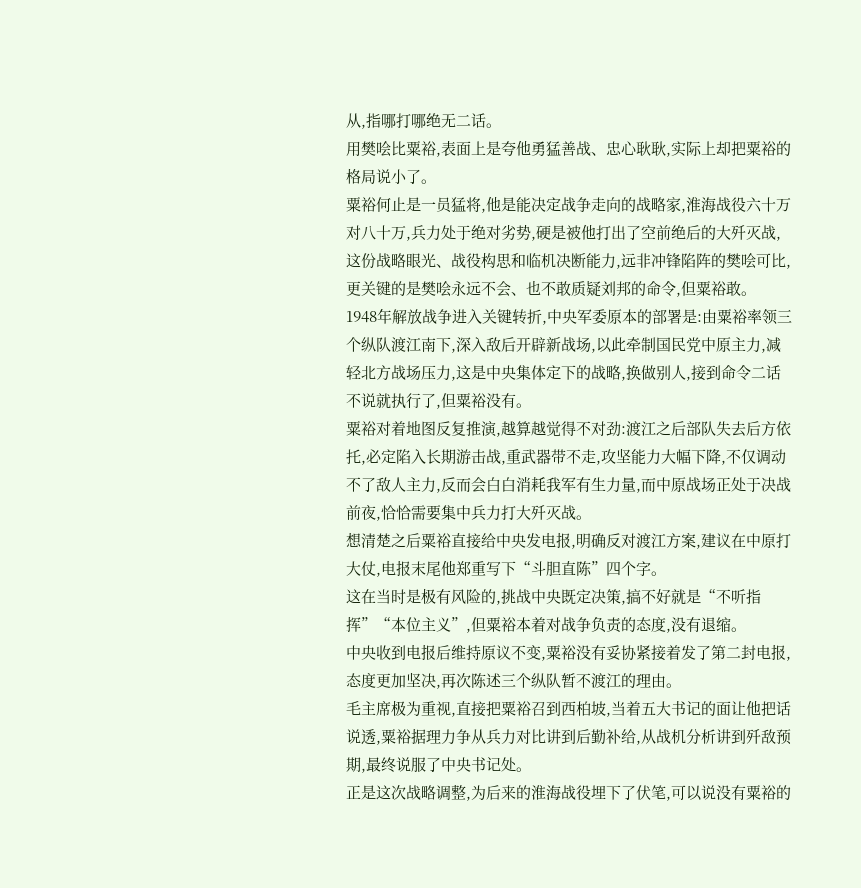从,指哪打哪绝无二话。
用樊哙比粟裕,表面上是夸他勇猛善战、忠心耿耿,实际上却把粟裕的格局说小了。
粟裕何止是一员猛将,他是能决定战争走向的战略家,淮海战役六十万对八十万,兵力处于绝对劣势,硬是被他打出了空前绝后的大歼灭战,这份战略眼光、战役构思和临机决断能力,远非冲锋陷阵的樊哙可比,更关键的是樊哙永远不会、也不敢质疑刘邦的命令,但粟裕敢。
1948年解放战争进入关键转折,中央军委原本的部署是:由粟裕率领三个纵队渡江南下,深入敌后开辟新战场,以此牵制国民党中原主力,减轻北方战场压力,这是中央集体定下的战略,换做别人,接到命令二话不说就执行了,但粟裕没有。
粟裕对着地图反复推演,越算越觉得不对劲:渡江之后部队失去后方依托,必定陷入长期游击战,重武器带不走,攻坚能力大幅下降,不仅调动不了敌人主力,反而会白白消耗我军有生力量,而中原战场正处于决战前夜,恰恰需要集中兵力打大歼灭战。
想清楚之后粟裕直接给中央发电报,明确反对渡江方案,建议在中原打大仗,电报末尾他郑重写下“斗胆直陈”四个字。
这在当时是极有风险的,挑战中央既定决策,搞不好就是“不听指挥”“本位主义”,但粟裕本着对战争负责的态度,没有退缩。
中央收到电报后维持原议不变,粟裕没有妥协紧接着发了第二封电报,态度更加坚决,再次陈述三个纵队暂不渡江的理由。
毛主席极为重视,直接把粟裕召到西柏坡,当着五大书记的面让他把话说透,粟裕据理力争从兵力对比讲到后勤补给,从战机分析讲到歼敌预期,最终说服了中央书记处。
正是这次战略调整,为后来的淮海战役埋下了伏笔,可以说没有粟裕的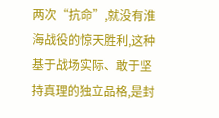两次“抗命”,就没有淮海战役的惊天胜利,这种基于战场实际、敢于坚持真理的独立品格,是封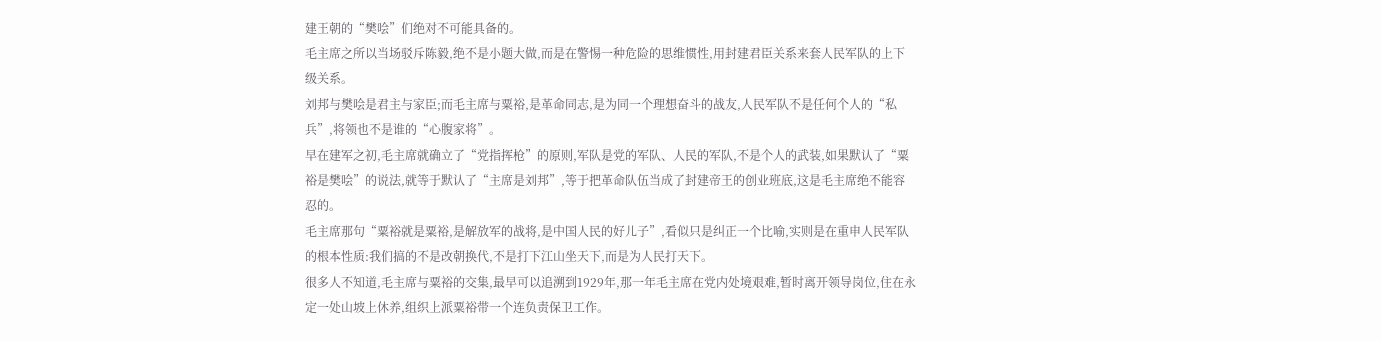建王朝的“樊哙”们绝对不可能具备的。
毛主席之所以当场驳斥陈毅,绝不是小题大做,而是在警惕一种危险的思维惯性,用封建君臣关系来套人民军队的上下级关系。
刘邦与樊哙是君主与家臣;而毛主席与粟裕,是革命同志,是为同一个理想奋斗的战友,人民军队不是任何个人的“私兵”,将领也不是谁的“心腹家将”。
早在建军之初,毛主席就确立了“党指挥枪”的原则,军队是党的军队、人民的军队,不是个人的武装,如果默认了“粟裕是樊哙”的说法,就等于默认了“主席是刘邦”,等于把革命队伍当成了封建帝王的创业班底,这是毛主席绝不能容忍的。
毛主席那句“粟裕就是粟裕,是解放军的战将,是中国人民的好儿子”,看似只是纠正一个比喻,实则是在重申人民军队的根本性质:我们搞的不是改朝换代,不是打下江山坐天下,而是为人民打天下。
很多人不知道,毛主席与粟裕的交集,最早可以追溯到1929年,那一年毛主席在党内处境艰难,暂时离开领导岗位,住在永定一处山坡上休养,组织上派粟裕带一个连负责保卫工作。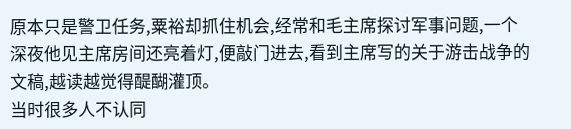原本只是警卫任务,粟裕却抓住机会,经常和毛主席探讨军事问题,一个深夜他见主席房间还亮着灯,便敲门进去,看到主席写的关于游击战争的文稿,越读越觉得醍醐灌顶。
当时很多人不认同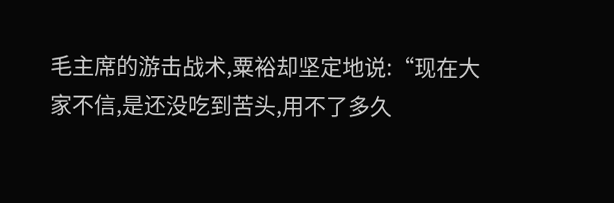毛主席的游击战术,粟裕却坚定地说:“现在大家不信,是还没吃到苦头,用不了多久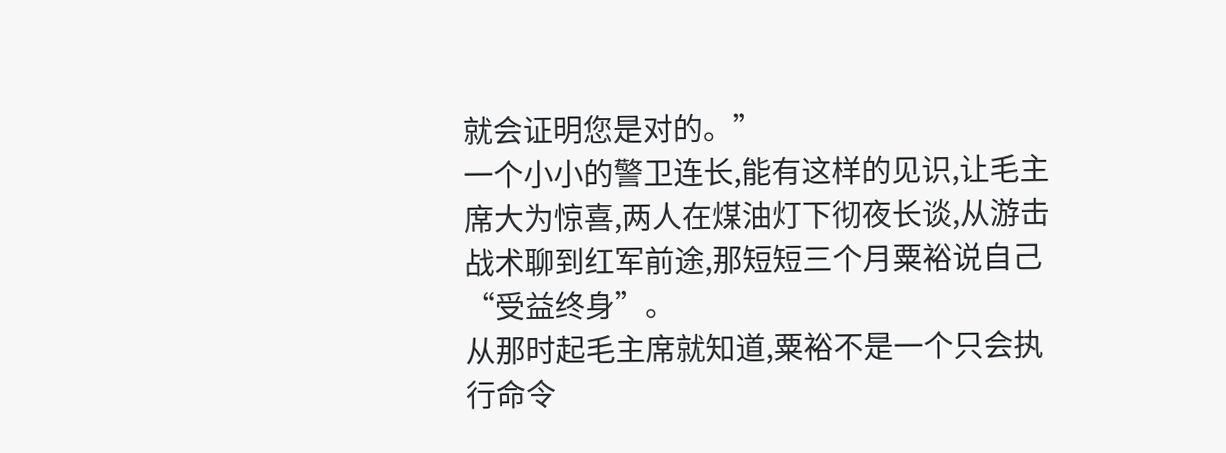就会证明您是对的。”
一个小小的警卫连长,能有这样的见识,让毛主席大为惊喜,两人在煤油灯下彻夜长谈,从游击战术聊到红军前途,那短短三个月粟裕说自己“受益终身”。
从那时起毛主席就知道,粟裕不是一个只会执行命令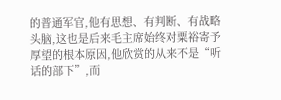的普通军官,他有思想、有判断、有战略头脑,这也是后来毛主席始终对粟裕寄予厚望的根本原因,他欣赏的从来不是“听话的部下”,而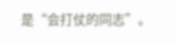是“会打仗的同志”。